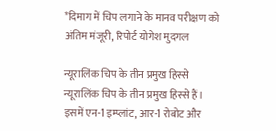*दिमाग में चिप लगाने के मानव परीक्षण को अंतिम मंजूरी, रिपोर्ट योगेश मुदगल

न्यूरालिंक चिप के तीन प्रमुख हिस्से
न्यूरालिंक चिप के तीन प्रमुख हिस्से हैं। इसमें एन-1 इम्प्लांट, आर-1 रोबोट और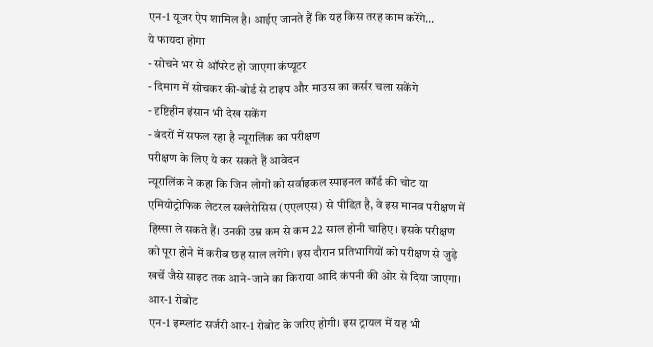एन-1 यूजर ऐप शामिल है। आईए जानते हैं कि यह किस तरह काम करेंगे…
ये फायदा होगा
- सोचने भर से ऑपरेट हो जाएगा कंप्यूटर
- दिमाग में सोचकर की-बोर्ड से टाइप और माउस का कर्सर चला सकेंगे
- दृष्टिहीन इंसान भी देख सकेंग
- बंदरों में सफल रहा है न्यूरालिंक का परीक्षण
परीक्षण के लिए ये कर सकते हैं आवेदन
न्यूरालिंक ने कहा कि जिन लोगों को सर्वाइकल स्पाइनल कॉर्ड की चोट या एमियोट्रोफिक लेटरल स्क्लेरोसिस (एएलएस) से पीडित़ है, वे इस मानव परीक्षण में हिस्सा ले सकते हैं। उनकी उम्र कम से कम 22 साल होनी चाहिए। इसके परीक्षण को पूरा होने में करीब छह साल लगेंगे। इस दौरान प्रतिभागियों को परीक्षण से जुड़े खर्चे जैसे साइट तक आने-जाने का किराया आदि कंपनी की ओर से दिया जाएगा।
आर-1 रोबोट
एन-1 इम्प्लांट सर्जरी आर-1 रोबोट के जरिए होगी। इस ट्रायल में यह भी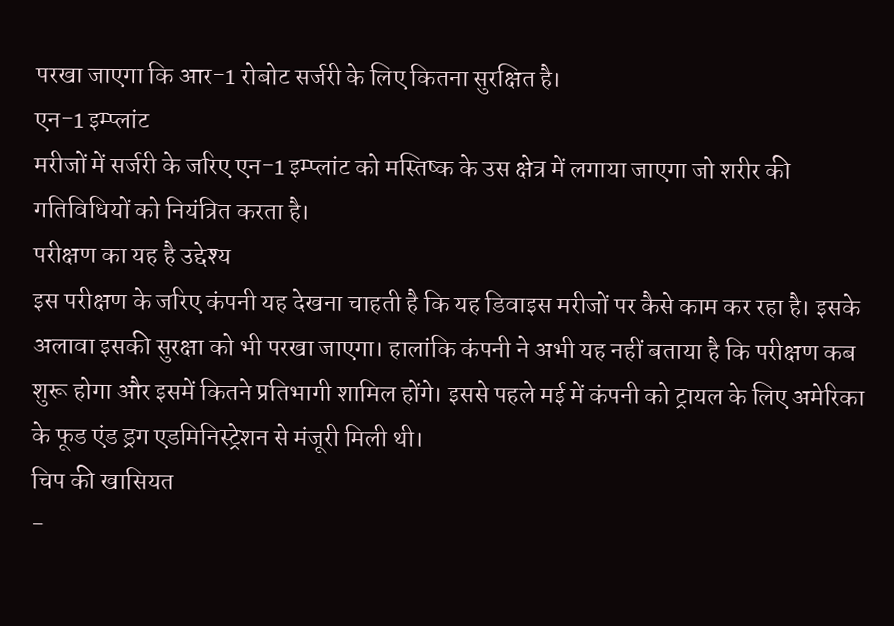परखा जाएगा कि आर-1 रोबोट सर्जरी के लिए कितना सुरक्षित है।
एन-1 इम्प्लांट
मरीजों में सर्जरी के जरिए एन-1 इम्प्लांट को मस्तिष्क के उस क्षेत्र में लगाया जाएगा जो शरीर की गतिविधियों को नियंत्रित करता है।
परीक्षण का यह है उद्देश्य
इस परीक्षण के जरिए कंपनी यह देखना चाहती है कि यह डिवाइस मरीजों पर कैसे काम कर रहा है। इसके अलावा इसकी सुरक्षा को भी परखा जाएगा। हालांकि कंपनी ने अभी यह नहीं बताया है कि परीक्षण कब शुरू होगा और इसमें कितने प्रतिभागी शामिल होंगे। इससे पहले मई में कंपनी को ट्रायल के लिए अमेरिका के फूड एंड ड्रग एडमिनिस्ट्रेशन से मंजूरी मिली थी।
चिप की खासियत
-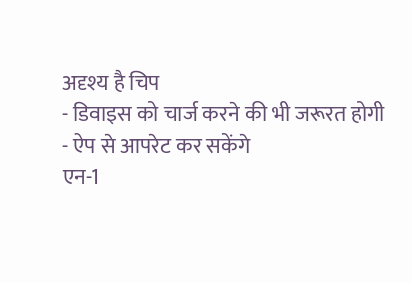अदृश्य है चिप
- डिवाइस को चार्ज करने की भी जरूरत होगी
- ऐप से आपरेट कर सकेंगे
एन-1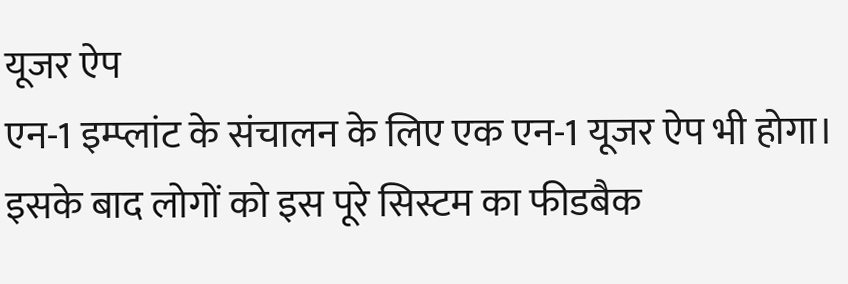यूजर ऐप
एन-1 इम्प्लांट के संचालन के लिए एक एन-1 यूजर ऐप भी होगा। इसके बाद लोगों को इस पूरे सिस्टम का फीडबैक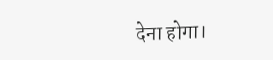देना होगा।